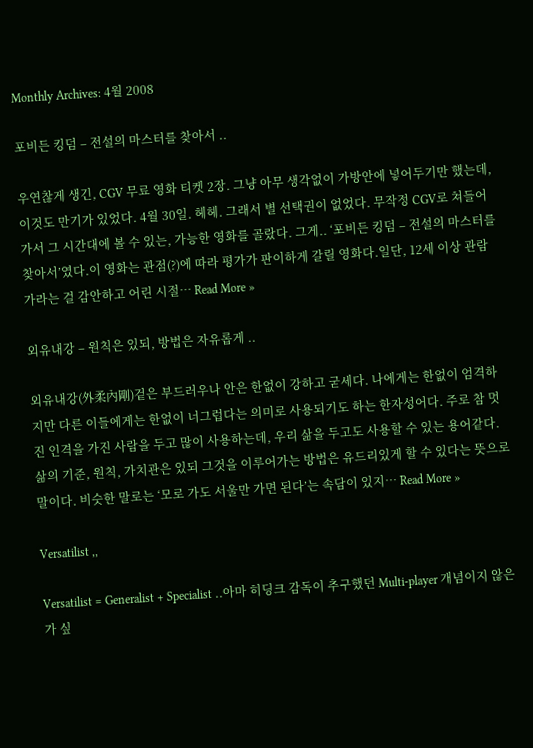Monthly Archives: 4월 2008

포비든 킹덤 – 전설의 마스터를 찾아서 ..

우연찮게 생긴, CGV 무료 영화 티켓 2장. 그냥 아무 생각없이 가방안에 넣어두기만 했는데, 이것도 만기가 있었다. 4월 30일. 헤헤. 그래서 별 선택권이 없었다. 무작정 CGV로 쳐들어가서 그 시간대에 볼 수 있는, 가능한 영화를 골랐다. 그게.. ‘포비든 킹덤 – 전설의 마스터를 찾아서’였다.이 영화는 관점(?)에 따라 평가가 판이하게 갈릴 영화다.일단, 12세 이상 관람가라는 걸 감안하고 어린 시절… Read More »

외유내강 – 원칙은 있되, 방법은 자유롭게 ..

외유내강(外柔內剛)겉은 부드러우나 안은 한없이 강하고 굳세다. 나에게는 한없이 엄격하지만 다른 이들에게는 한없이 너그럽다는 의미로 사용되기도 하는 한자성어다. 주로 참 멋진 인격을 가진 사람을 두고 많이 사용하는데, 우리 삶을 두고도 사용할 수 있는 용어같다.삶의 기준, 원칙, 가치관은 있되 그것을 이루어가는 방법은 유드리있게 할 수 있다는 뜻으로 말이다. 비슷한 말로는 ‘모로 가도 서울만 가면 된다’는 속담이 있지… Read More »

Versatilist ,,

Versatilist = Generalist + Specialist ..아마 히딩크 감독이 추구했던 Multi-player 개념이지 않은가 싶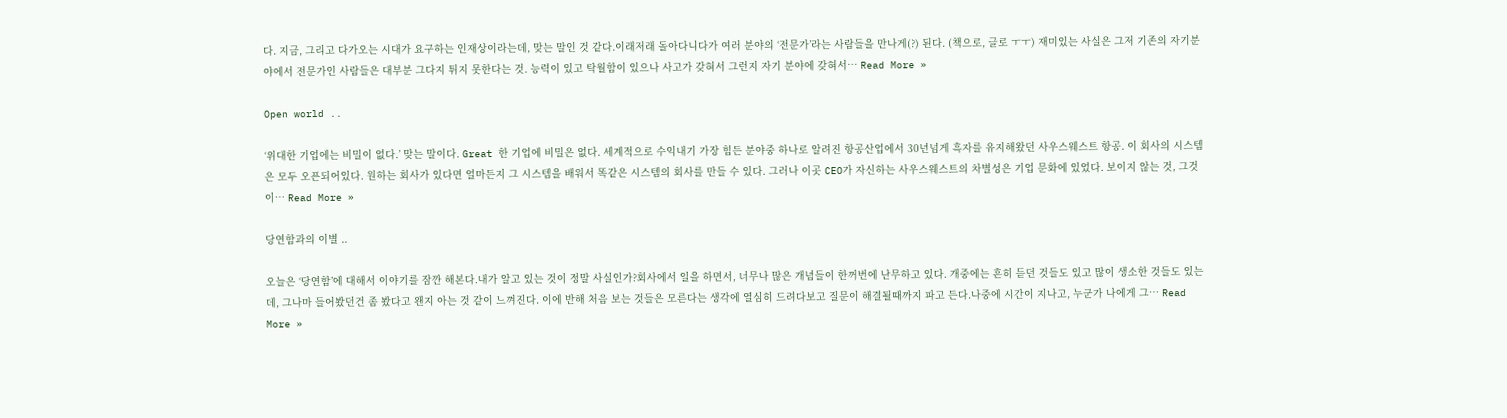다. 지금, 그리고 다가오는 시대가 요구하는 인재상이라는데, 맞는 말인 것 같다.이래저래 돌아다니다가 여러 분야의 ‘전문가’라는 사람들을 만나게(?) 된다. (책으로, 글로 ㅜㅜ) 재미있는 사실은 그저 기존의 자기분야에서 전문가인 사람들은 대부분 그다지 튀지 못한다는 것. 능력이 있고 탁월함이 있으나 사고가 갖혀서 그런지 자기 분야에 갖혀서… Read More »

Open world ..

‘위대한 기업에는 비밀이 없다.’ 맞는 말이다. Great 한 기업에 비밀은 없다. 세계적으로 수익내기 가장 힘든 분야중 하나로 알려진 항공산업에서 30년넘게 흑자를 유지해왔던 사우스웨스트 항공. 이 회사의 시스템은 모두 오픈되어있다. 원하는 회사가 있다면 얼마든지 그 시스템을 배워서 똑같은 시스템의 회사를 만들 수 있다. 그러나 이곳 CEO가 자신하는 사우스웨스트의 차별성은 기업 문화에 있었다. 보이지 않는 것, 그것이… Read More »

당연함과의 이별 ..

오늘은 ‘당연함’에 대해서 이야기를 잠깐 해본다.내가 알고 있는 것이 정말 사실인가?회사에서 일을 하면서, 너무나 많은 개념들이 한꺼번에 난무하고 있다. 개중에는 흔히 듣던 것들도 있고 많이 생소한 것들도 있는데, 그나마 들어봤던건 좀 봤다고 왠지 아는 것 같이 느껴진다. 이에 반해 처음 보는 것들은 모른다는 생각에 열심히 드려다보고 질문이 해결될때까지 파고 든다.나중에 시간이 지나고, 누군가 나에게 그… Read More »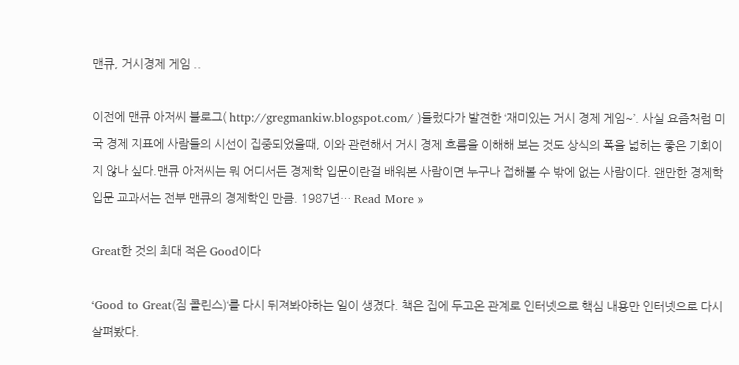맨큐, 거시경제 게임 ..

이전에 맨큐 아저씨 블로그( http://gregmankiw.blogspot.com/ )들렀다가 발견한 ‘재미있는 거시 경제 게임~’. 사실 요즘처럼 미국 경제 지표에 사람들의 시선이 집중되었을때, 이와 관련해서 거시 경제 흐름을 이해해 보는 것도 상식의 폭을 넓히는 좋은 기회이지 않나 싶다.맨큐 아저씨는 뭐 어디서든 경제학 입문이란걸 배워본 사람이면 누구나 접해볼 수 밖에 없는 사람이다. 왠만한 경제학 입문 교과서는 전부 맨큐의 경제학인 만큼. 1987년… Read More »

Great한 것의 최대 적은 Good이다

‘Good to Great(짐 콜린스)‘를 다시 뒤져봐야하는 일이 생겼다. 책은 집에 두고온 관계로 인터넷으로 핵심 내용만 인터넷으로 다시 살펴봤다.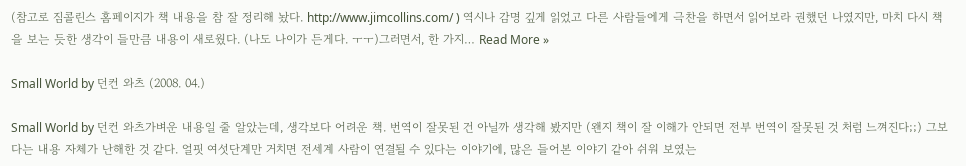(참고로 짐콜린스 홈페이지가 책 내용을 참 잘 정리해 놨다. http://www.jimcollins.com/ ) 역시나 감명 깊게 읽었고 다른 사람들에게 극찬을 하면서 읽어보라 권했던 나였지만, 마치 다시 책을 보는 듯한 생각이 들만큼 내용이 새로웠다. (나도 나이가 든게다. ㅜㅜ)그러면서, 한 가지… Read More »

Small World by 던컨 와츠 (2008. 04.)

Small World by 던컨 와츠가벼운 내용일 줄 알았는데, 생각보다 어려운 책. 번역이 잘못된 건 아닐까 생각해 봤지만 (왠지 책이 잘 이해가 안되면 전부 번역이 잘못된 것 처럼 느껴진다;;) 그보다는 내용 자체가 난해한 것 같다. 얼핏 여섯단계만 거치면 전세계 사람이 연결될 수 있다는 이야기에, 많은 들어본 이야기 같아 쉬워 보였는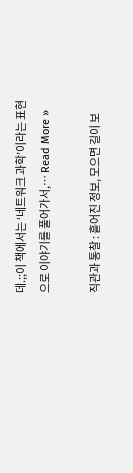데.;;이 책에서는 ‘네트워크 과학’이라는 표현으로 이야기를 풀어가서,… Read More »

직관과 통찰 : 흩어진 정보, 모으면 길이 보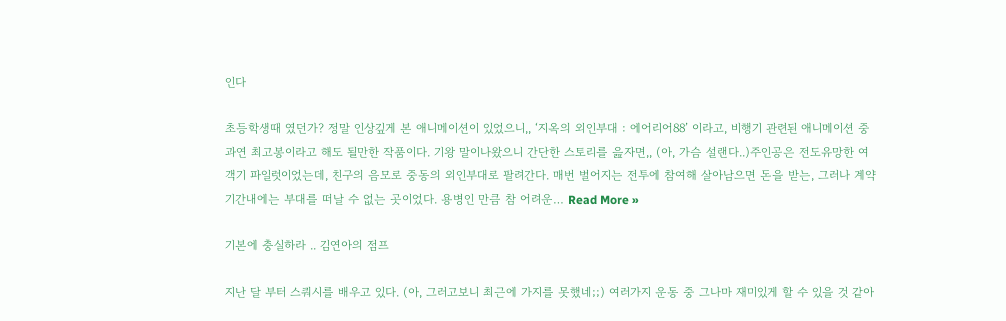인다

초등학생때 였던가? 정말 인상깊게 본 애니메이션이 있었으니,, ‘지옥의 외인부대 : 에어리어88’ 이라고, 비행기 관련된 애니메이션 중 과연 최고봉이라고 해도 될만한 작품이다. 기왕 말이나왔으니 간단한 스토리를 읊자면,, (아, 가슴 설랜다..)주인공은 전도유망한 여객기 파일럿이었는데, 친구의 음모로 중동의 외인부대로 팔려간다. 매번 벌어지는 전투에 참여해 살아남으면 돈을 받는, 그러나 계약기간내에는 부대를 떠날 수 없는 곳이었다. 용병인 만큼 참 어려운… Read More »

기본에 충실하라 .. 김연아의 점프

지난 달 부터 스쿼시를 배우고 있다. (아, 그러고보니 최근에 가지를 못했네;;) 여러가지 운동 중 그나마 재미있게 할 수 있을 것 같아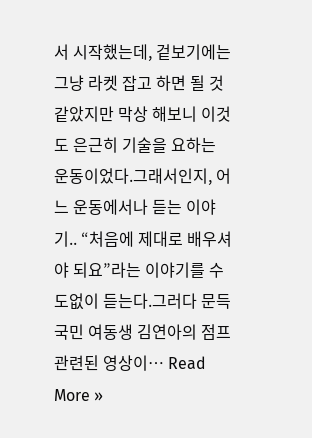서 시작했는데, 겉보기에는 그냥 라켓 잡고 하면 될 것 같았지만 막상 해보니 이것도 은근히 기술을 요하는 운동이었다.그래서인지, 어느 운동에서나 듣는 이야기.. “처음에 제대로 배우셔야 되요”라는 이야기를 수도없이 듣는다.그러다 문득 국민 여동생 김연아의 점프 관련된 영상이… Read More »